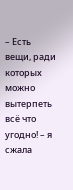– Есть вещи, ради которых можно вытерпеть всё что угодно! – я сжала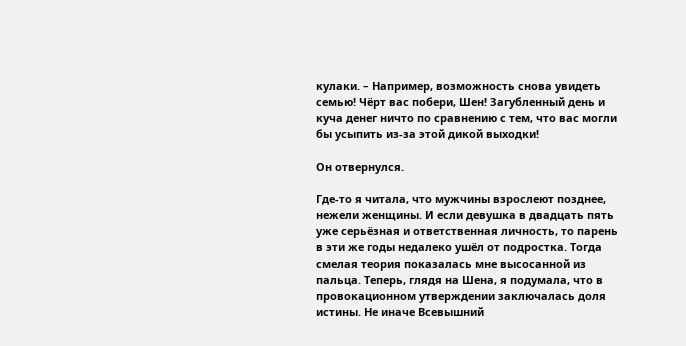кулаки. – Например, возможность снова увидеть семью! Чёрт вас побери, Шен! Загубленный день и куча денег ничто по сравнению с тем, что вас могли бы усыпить из-за этой дикой выходки!

Он отвернулся.

Где-то я читала, что мужчины взрослеют позднее, нежели женщины. И если девушка в двадцать пять уже серьёзная и ответственная личность, то парень в эти же годы недалеко ушёл от подростка. Тогда смелая теория показалась мне высосанной из пальца. Теперь, глядя на Шена, я подумала, что в провокационном утверждении заключалась доля истины. Не иначе Всевышний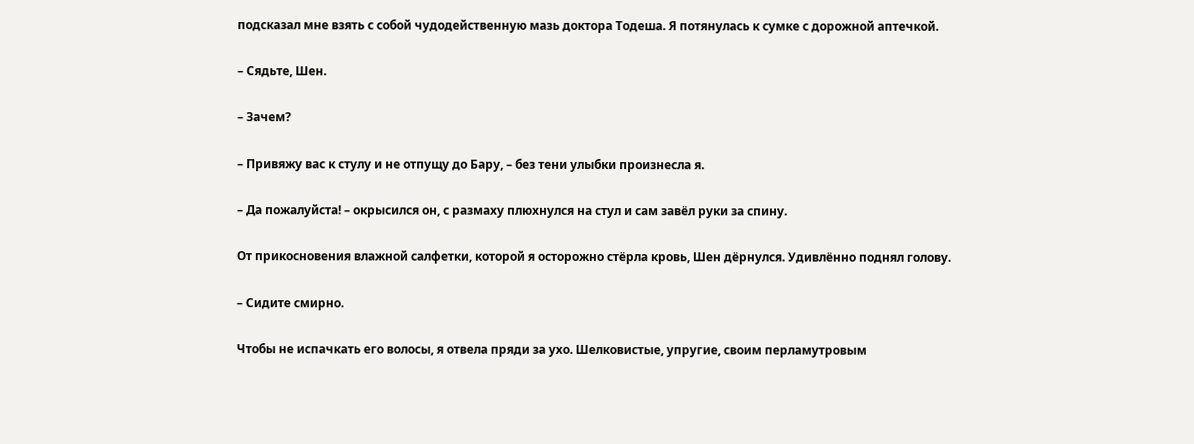подсказал мне взять с собой чудодейственную мазь доктора Тодеша. Я потянулась к сумке с дорожной аптечкой.

– Сядьте, Шен.

– Зачем?

– Привяжу вас к стулу и не отпущу до Бару, – без тени улыбки произнесла я.

– Да пожалуйста! – окрысился он, с размаху плюхнулся на стул и сам завёл руки за спину.

От прикосновения влажной салфетки, которой я осторожно стёрла кровь, Шен дёрнулся. Удивлённо поднял голову.

– Сидите смирно.

Чтобы не испачкать его волосы, я отвела пряди за ухо. Шелковистые, упругие, своим перламутровым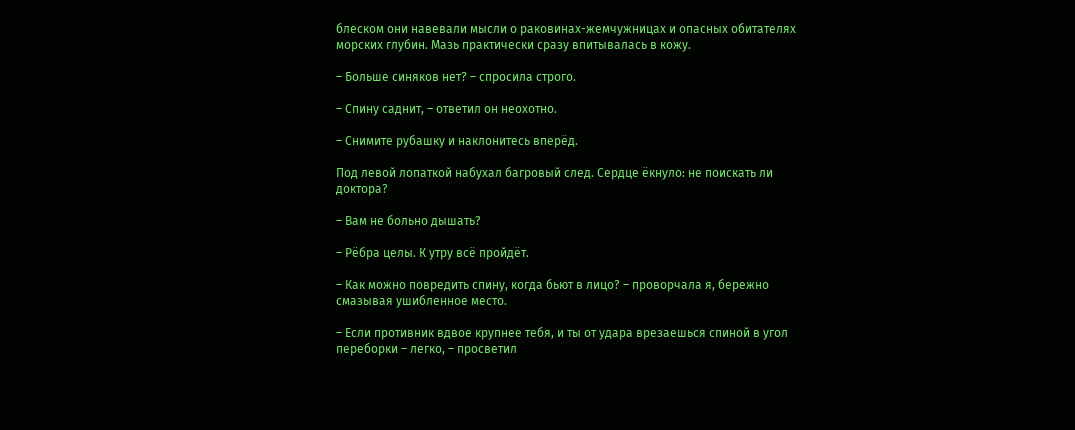блеском они навевали мысли о раковинах-жемчужницах и опасных обитателях морских глубин. Мазь практически сразу впитывалась в кожу.

– Больше синяков нет? – спросила строго.

– Спину саднит, – ответил он неохотно.

– Снимите рубашку и наклонитесь вперёд.

Под левой лопаткой набухал багровый след. Сердце ёкнуло: не поискать ли доктора?

– Вам не больно дышать?

– Рёбра целы. К утру всё пройдёт.

– Как можно повредить спину, когда бьют в лицо? – проворчала я, бережно смазывая ушибленное место.

– Если противник вдвое крупнее тебя, и ты от удара врезаешься спиной в угол переборки – легко, – просветил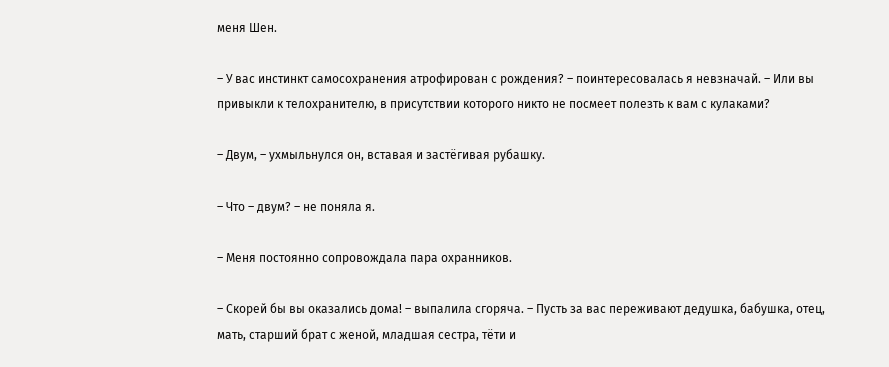меня Шен.

– У вас инстинкт самосохранения атрофирован с рождения? – поинтересовалась я невзначай. – Или вы привыкли к телохранителю, в присутствии которого никто не посмеет полезть к вам с кулаками?

– Двум, – ухмыльнулся он, вставая и застёгивая рубашку.

– Что – двум? – не поняла я.

– Меня постоянно сопровождала пара охранников.

– Скорей бы вы оказались дома! – выпалила сгоряча. – Пусть за вас переживают дедушка, бабушка, отец, мать, старший брат с женой, младшая сестра, тёти и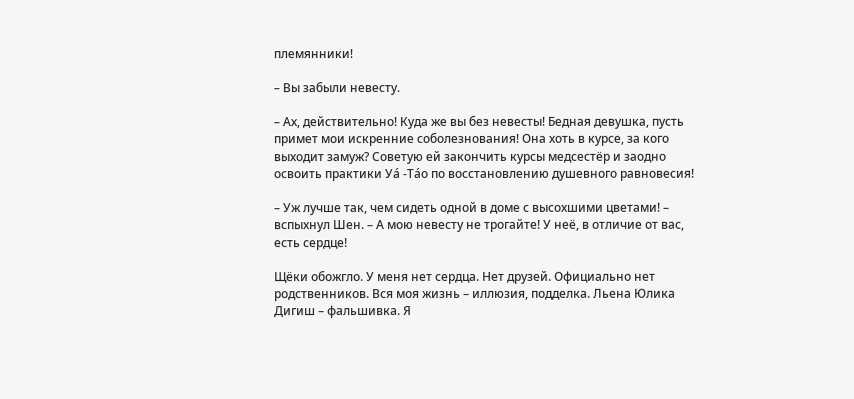племянники!

– Вы забыли невесту.

– Ах, действительно! Куда же вы без невесты! Бедная девушка, пусть примет мои искренние соболезнования! Она хоть в курсе, за кого выходит замуж? Советую ей закончить курсы медсестёр и заодно освоить практики Уá -Тáо по восстановлению душевного равновесия!

– Уж лучше так, чем сидеть одной в доме с высохшими цветами! – вспыхнул Шен. – А мою невесту не трогайте! У неё, в отличие от вас, есть сердце!

Щёки обожгло. У меня нет сердца. Нет друзей. Официально нет родственников. Вся моя жизнь – иллюзия, подделка. Льена Юлика Дигиш – фальшивка. Я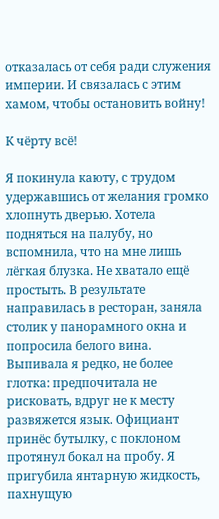отказалась от себя ради служения империи. И связалась с этим хамом, чтобы остановить войну!

К чёрту всё!

Я покинула каюту, с трудом удержавшись от желания громко хлопнуть дверью. Хотела подняться на палубу, но вспомнила, что на мне лишь лёгкая блузка. Не хватало ещё простыть. В результате направилась в ресторан, заняла столик у панорамного окна и попросила белого вина. Выпивала я редко, не более глотка: предпочитала не рисковать, вдруг не к месту развяжется язык. Официант принёс бутылку, с поклоном протянул бокал на пробу. Я пригубила янтарную жидкость, пахнущую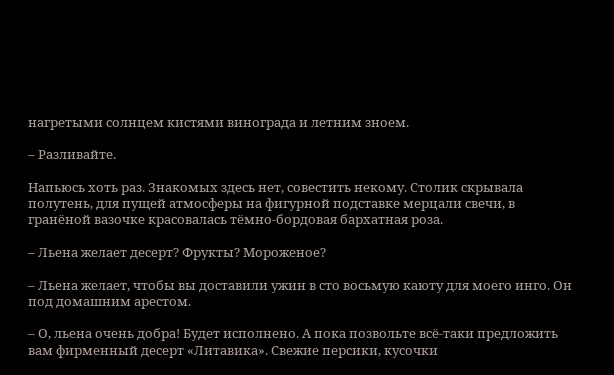нагретыми солнцем кистями винограда и летним зноем.

– Разливайте.

Напьюсь хоть раз. Знакомых здесь нет, совестить некому. Столик скрывала полутень, для пущей атмосферы на фигурной подставке мерцали свечи, в гранёной вазочке красовалась тёмно-бордовая бархатная роза.

– Льена желает десерт? Фрукты? Мороженое?

– Льена желает, чтобы вы доставили ужин в сто восьмую каюту для моего инго. Он под домашним арестом.

– О, льена очень добра! Будет исполнено. А пока позвольте всё-таки предложить вам фирменный десерт «Литавика». Свежие персики, кусочки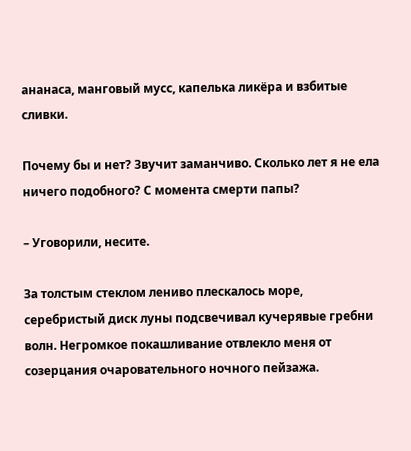ананаса, манговый мусс, капелька ликёра и взбитые сливки.

Почему бы и нет? Звучит заманчиво. Сколько лет я не ела ничего подобного? С момента смерти папы?

– Уговорили, несите.

За толстым стеклом лениво плескалось море, серебристый диск луны подсвечивал кучерявые гребни волн. Негромкое покашливание отвлекло меня от созерцания очаровательного ночного пейзажа.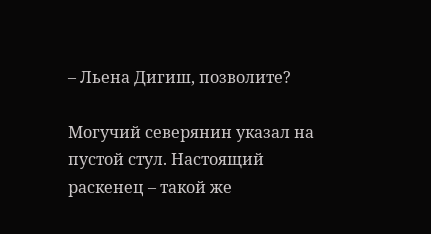– Льена Дигиш, позволите?

Могучий северянин указал на пустой стул. Настоящий раскенец – такой же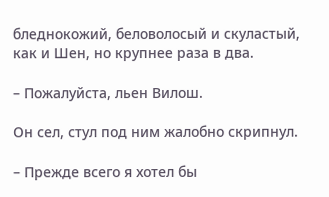бледнокожий, беловолосый и скуластый, как и Шен, но крупнее раза в два.

– Пожалуйста, льен Вилош.

Он сел, стул под ним жалобно скрипнул.

– Прежде всего я хотел бы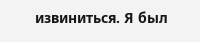извиниться. Я был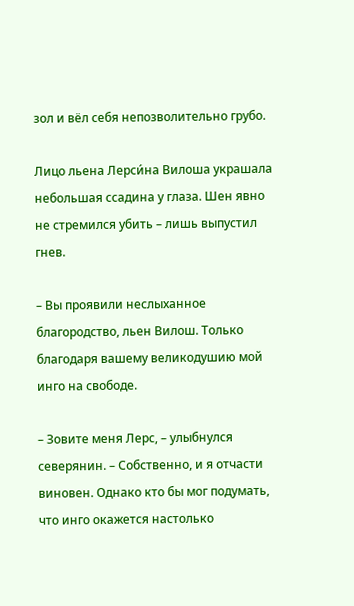зол и вёл себя непозволительно грубо.

Лицо льена Лерси́на Вилоша украшала небольшая ссадина у глаза. Шен явно не стремился убить – лишь выпустил гнев.

– Вы проявили неслыханное благородство, льен Вилош. Только благодаря вашему великодушию мой инго на свободе.

– Зовите меня Лерс, – улыбнулся северянин. – Собственно, и я отчасти виновен. Однако кто бы мог подумать, что инго окажется настолько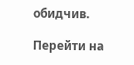обидчив.

Перейти на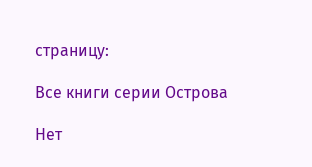страницу:

Все книги серии Острова

Нет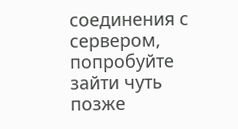соединения с сервером, попробуйте зайти чуть позже